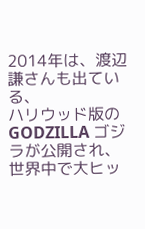2014年は、渡辺謙さんも出ている、
ハリウッド版のGODZILLA ゴジラが公開され、
世界中で大ヒッ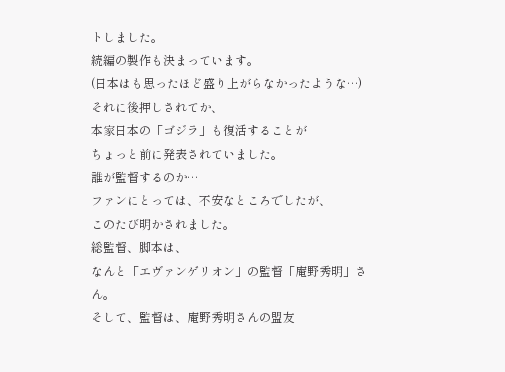トしました。
続編の製作も決まっています。
(日本はも思ったほど盛り上がらなかったような…)
それに後押しされてか、
本家日本の「ゴジラ」も復活することが
ちょっと前に発表されていました。
誰が監督するのか…
ファンにとっては、不安なところでしたが、
このたび明かされました。
総監督、脚本は、
なんと「エヴァンゲリオン」の監督「庵野秀明」さん。
そして、監督は、庵野秀明さんの盟友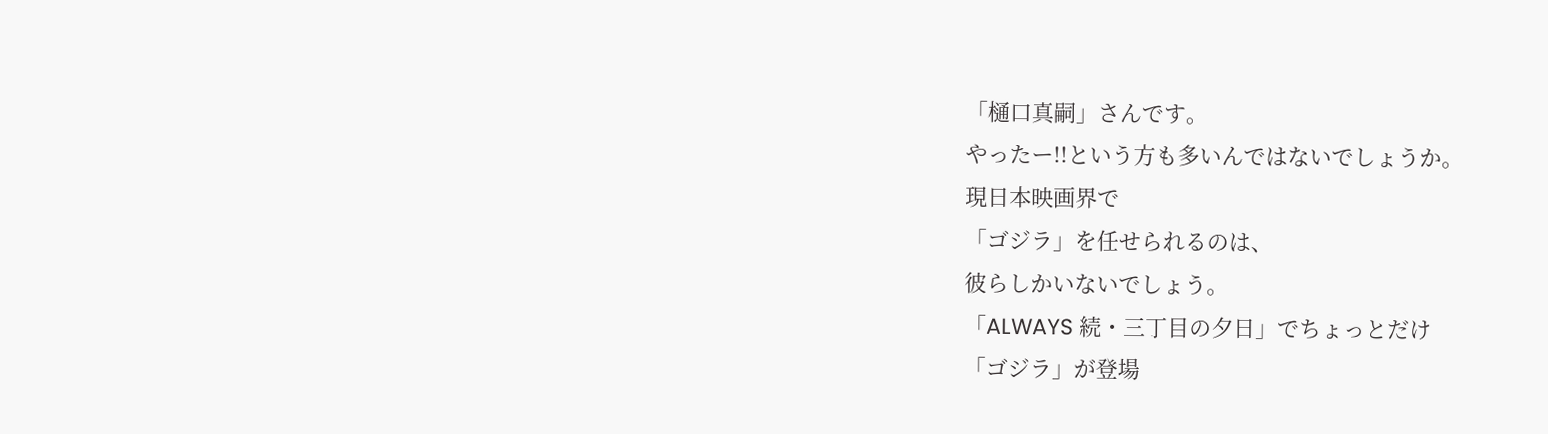「樋口真嗣」さんです。
やったー!!という方も多いんではないでしょうか。
現日本映画界で
「ゴジラ」を任せられるのは、
彼らしかいないでしょう。
「ALWAYS 続・三丁目の夕日」でちょっとだけ
「ゴジラ」が登場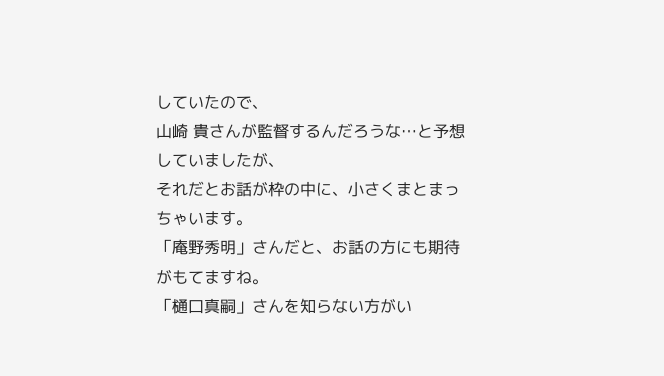していたので、
山崎 貴さんが監督するんだろうな…と予想していましたが、
それだとお話が枠の中に、小さくまとまっちゃいます。
「庵野秀明」さんだと、お話の方にも期待がもてますね。
「樋口真嗣」さんを知らない方がい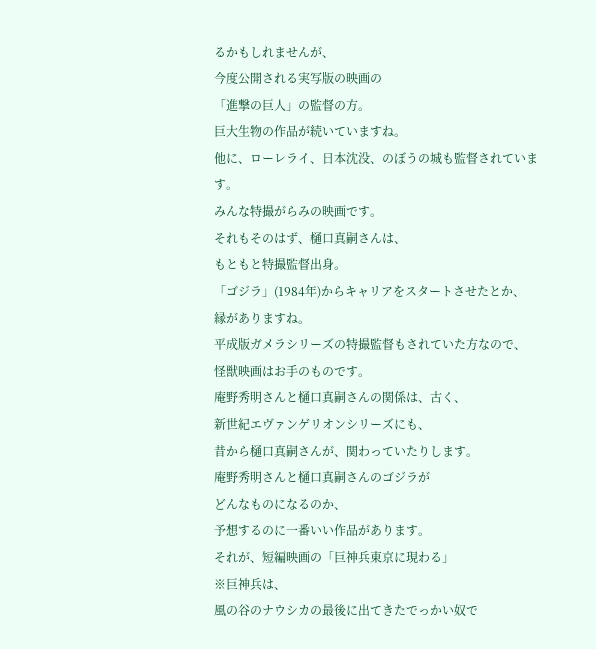るかもしれませんが、
今度公開される実写版の映画の
「進撃の巨人」の監督の方。
巨大生物の作品が続いていますね。
他に、ローレライ、日本沈没、のぼうの城も監督されています。
みんな特撮がらみの映画です。
それもそのはず、樋口真嗣さんは、
もともと特撮監督出身。
「ゴジラ」(1984年)からキャリアをスタートさせたとか、
縁がありますね。
平成版ガメラシリーズの特撮監督もされていた方なので、
怪獣映画はお手のものです。
庵野秀明さんと樋口真嗣さんの関係は、古く、
新世紀エヴァンゲリオンシリーズにも、
昔から樋口真嗣さんが、関わっていたりします。
庵野秀明さんと樋口真嗣さんのゴジラが
どんなものになるのか、
予想するのに一番いい作品があります。
それが、短編映画の「巨神兵東京に現わる」
※巨神兵は、
風の谷のナウシカの最後に出てきたでっかい奴で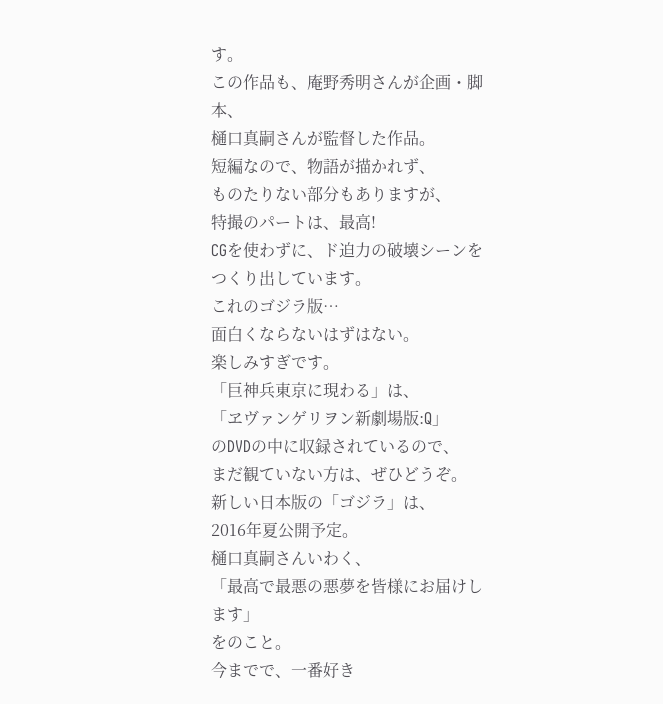す。
この作品も、庵野秀明さんが企画・脚本、
樋口真嗣さんが監督した作品。
短編なので、物語が描かれず、
ものたりない部分もありますが、
特撮のパートは、最高!
CGを使わずに、ド迫力の破壊シーンを
つくり出しています。
これのゴジラ版…
面白くならないはずはない。
楽しみすぎです。
「巨神兵東京に現わる」は、
「ヱヴァンゲリヲン新劇場版:Q」
のDVDの中に収録されているので、
まだ観ていない方は、ぜひどうぞ。
新しい日本版の「ゴジラ」は、
2016年夏公開予定。
樋口真嗣さんいわく、
「最高で最悪の悪夢を皆様にお届けします」
をのこと。
今までで、一番好き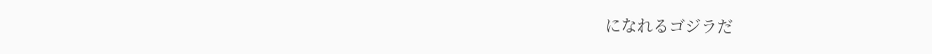になれるゴジラだ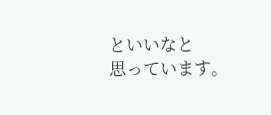といいなと
思っています。